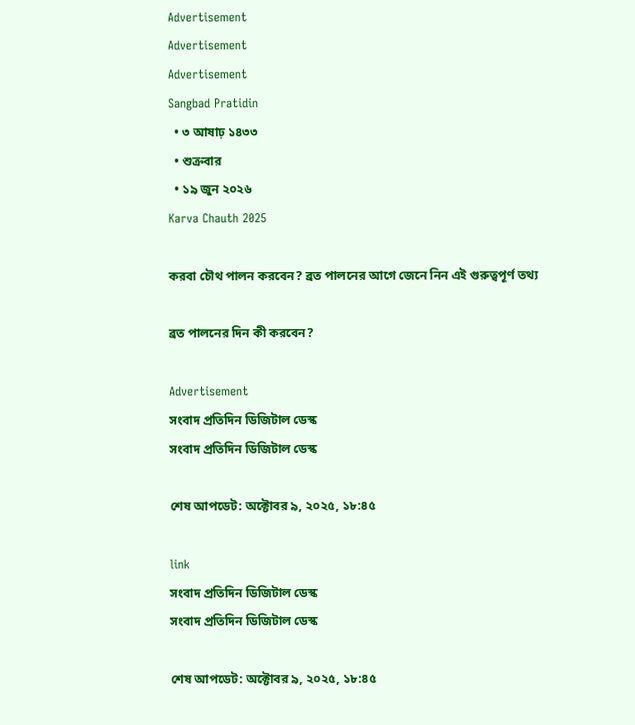Advertisement
Advertisement
Advertisement
Sangbad Pratidin
  • ৩ আষাঢ় ১৪৩৩
  • শুক্রবার
  • ১৯ জুন ২০২৬
Karva Chauth 2025

করবা চৌথ পালন করবেন? ব্রত পালনের আগে জেনে নিন এই গুরুত্বপূর্ণ তথ্য

ব্রত পালনের দিন কী করবেন?

Advertisement
সংবাদ প্রতিদিন ডিজিটাল ডেস্ক
সংবাদ প্রতিদিন ডিজিটাল ডেস্ক

শেষ আপডেট: অক্টোবর ৯, ২০২৫, ১৮:৪৫

link
সংবাদ প্রতিদিন ডিজিটাল ডেস্ক
সংবাদ প্রতিদিন ডিজিটাল ডেস্ক

শেষ আপডেট: অক্টোবর ৯, ২০২৫, ১৮:৪৫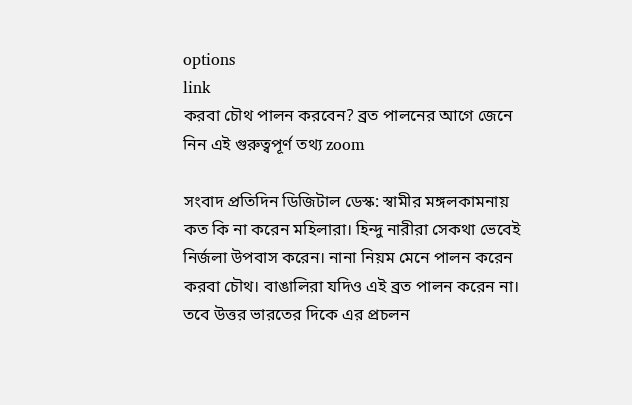options
link
করবা চৌথ পালন করবেন? ব্রত পালনের আগে জেনে নিন এই গুরুত্বপূর্ণ তথ্য zoom

সংবাদ প্রতিদিন ডিজিটাল ডেস্ক: স্বামীর মঙ্গলকামনায় কত কি না করেন মহিলারা। হিন্দু নারীরা সেকথা ভেবেই নির্জলা উপবাস করেন। নানা নিয়ম মেনে পালন করেন করবা চৌথ। বাঙালিরা যদিও এই ব্রত পালন করেন না। তবে উত্তর ভারতের দিকে এর প্রচলন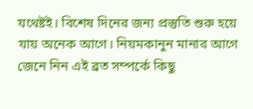যথেষ্টই। বিশেষ দিনের জন্য প্রস্তুতি শুরু হয়ে যায় অনেক আগে। নিয়মকানুন মানার আগে জেনে নিন এই ব্রত সম্পর্কে কিছু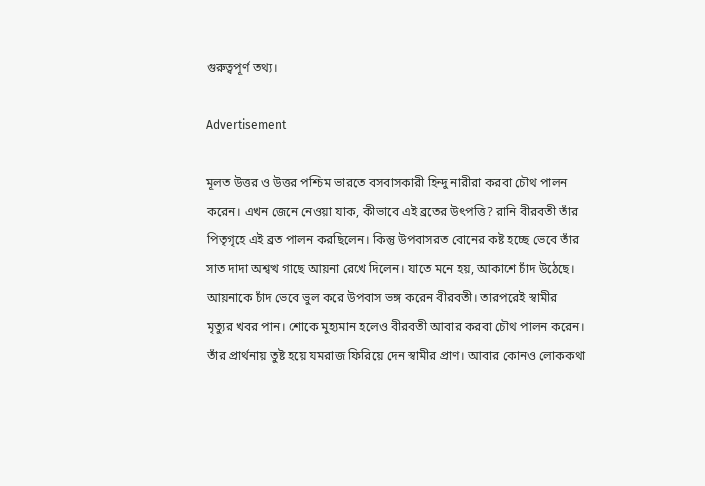গুরুত্বপূর্ণ তথ্য।

Advertisement

মূলত উত্তর ও উত্তর পশ্চিম ভারতে বসবাসকারী হিন্দু নারীরা করবা চৌথ পালন করেন। এখন জেনে নেওয়া যাক, কীভাবে এই ব্রতের উৎপত্তি? রানি বীরবতী তাঁর পিতৃগৃহে এই ব্রত পালন করছিলেন। কিন্তু উপবাসরত বোনের কষ্ট হচ্ছে ভেবে তাঁর সাত দাদা অশ্বত্থ গাছে আয়না রেখে দিলেন। যাতে মনে হয়, আকাশে চাঁদ উঠেছে। আয়নাকে চাঁদ ভেবে ভুল করে উপবাস ভঙ্গ করেন বীরবতী। তারপরেই স্বামীর মৃত্যুর খবর পান। শোকে মুহ্যমান হলেও বীরবতী আবার করবা চৌথ পালন করেন। তাঁর প্রার্থনায় তুষ্ট হয়ে যমরাজ ফিরিয়ে দেন স্বামীর প্রাণ। আবার কোনও লোককথা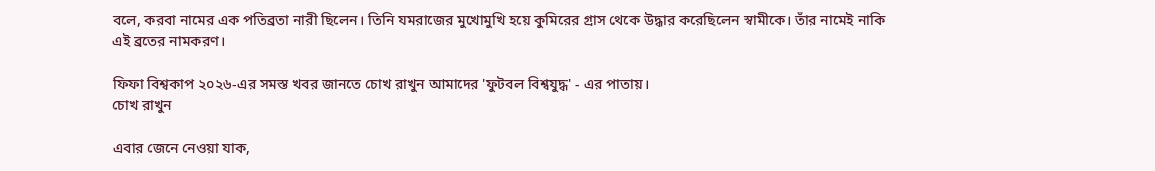বলে, করবা নামের এক পতিব্রতা নারী ছিলেন। তিনি যমরাজের মুখোমুখি হয়ে কুমিরের গ্রাস থেকে উদ্ধার করেছিলেন স্বামীকে। তাঁর নামেই নাকি এই ব্রতের নামকরণ।

ফিফা বিশ্বকাপ ২০২৬-এর সমস্ত খবর জানতে চোখ রাখুন আমাদের 'ফুটবল বিশ্বযুদ্ধ' - এর পাতায়।
চোখ রাখুন

এবার জেনে নেওয়া যাক,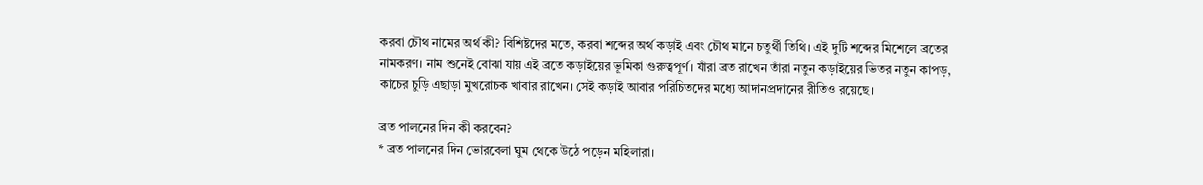করবা চৌথ নামের অর্থ কী? বিশিষ্টদের মতে, করবা শব্দের অর্থ কড়াই এবং চৌথ মানে চতুর্থী তিথি। এই দুটি শব্দের মিশেলে ব্রতের নামকরণ। নাম শুনেই বোঝা যায় এই ব্রতে কড়াইয়ের ভূমিকা গুরুত্বপূর্ণ। যাঁরা ব্রত রাখেন তাঁরা নতুন কড়াইয়ের ভিতর নতুন কাপড়, কাচের চুড়ি এছাড়া মুখরোচক খাবার রাখেন। সেই কড়াই আবার পরিচিতদের মধ্যে আদানপ্রদানের রীতিও রয়েছে।

ব্রত পালনের দিন কী করবেন?
* ব্রত পালনের দিন ভোরবেলা ঘুম থেকে উঠে পড়েন মহিলারা।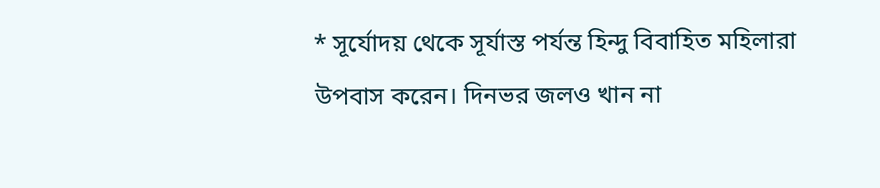* সূর্যোদয় থেকে সূর্যাস্ত পর্যন্ত হিন্দু বিবাহিত মহিলারা উপবাস করেন। দিনভর জলও খান না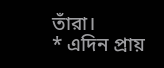তাঁরা।
* এদিন প্রায়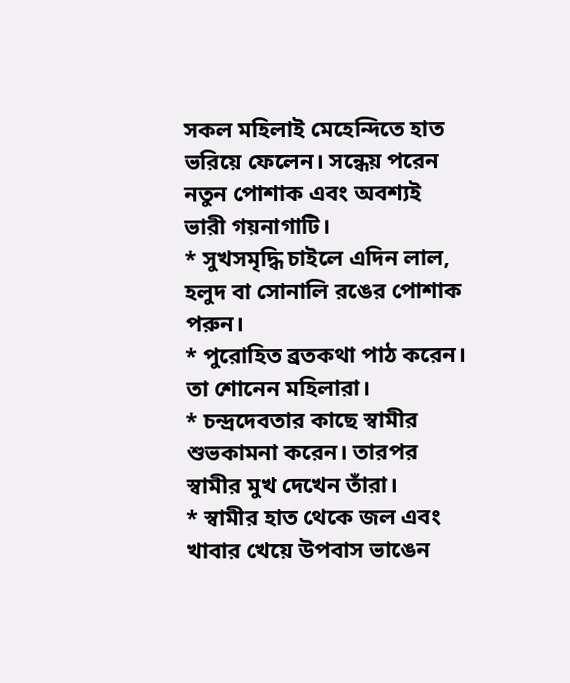সকল মহিলাই মেহেন্দিতে হাত ভরিয়ে ফেলেন। সন্ধেয় পরেন নতুন পোশাক এবং অবশ্যই ভারী গয়নাগাটি।
* সুখসমৃদ্ধি চাইলে এদিন লাল, হলুদ বা সোনালি রঙের পোশাক পরুন।
* পুরোহিত ব্রতকথা পাঠ করেন। তা শোনেন মহিলারা।
* চন্দ্রদেবতার কাছে স্বামীর শুভকামনা করেন। তারপর স্বামীর মুখ দেখেন তাঁরা।
* স্বামীর হাত থেকে জল এবং খাবার খেয়ে উপবাস ভাঙেন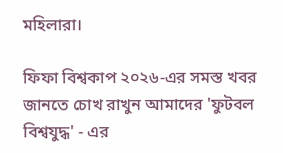মহিলারা।

ফিফা বিশ্বকাপ ২০২৬-এর সমস্ত খবর জানতে চোখ রাখুন আমাদের 'ফুটবল বিশ্বযুদ্ধ' - এর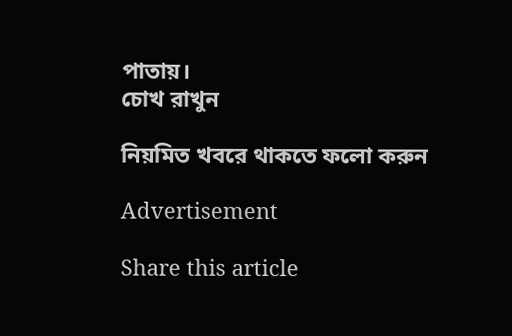পাতায়।
চোখ রাখুন

নিয়মিত খবরে থাকতে ফলো করুন

Advertisement

Share this article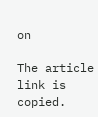on

The article link is copied.